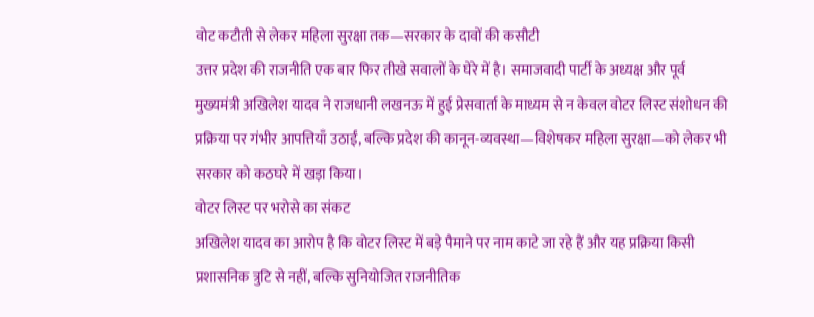वोट कटौती से लेकर महिला सुरक्षा तक—सरकार के दावों की कसौटी
उत्तर प्रदेश की राजनीति एक बार फिर तीखे सवालों के घेरे में है। समाजवादी पार्टी के अध्यक्ष और पूर्व मुख्यमंत्री अखिलेश यादव ने राजधानी लखनऊ में हुई प्रेसवार्ता के माध्यम से न केवल वोटर लिस्ट संशोधन की प्रक्रिया पर गंभीर आपत्तियाँ उठाईं, बल्कि प्रदेश की कानून-व्यवस्था—विशेषकर महिला सुरक्षा—को लेकर भी सरकार को कठघरे में खड़ा किया।
वोटर लिस्ट पर भरोसे का संकट
अखिलेश यादव का आरोप है कि वोटर लिस्ट में बड़े पैमाने पर नाम काटे जा रहे हैं और यह प्रक्रिया किसी प्रशासनिक त्रुटि से नहीं, बल्कि सुनियोजित राजनीतिक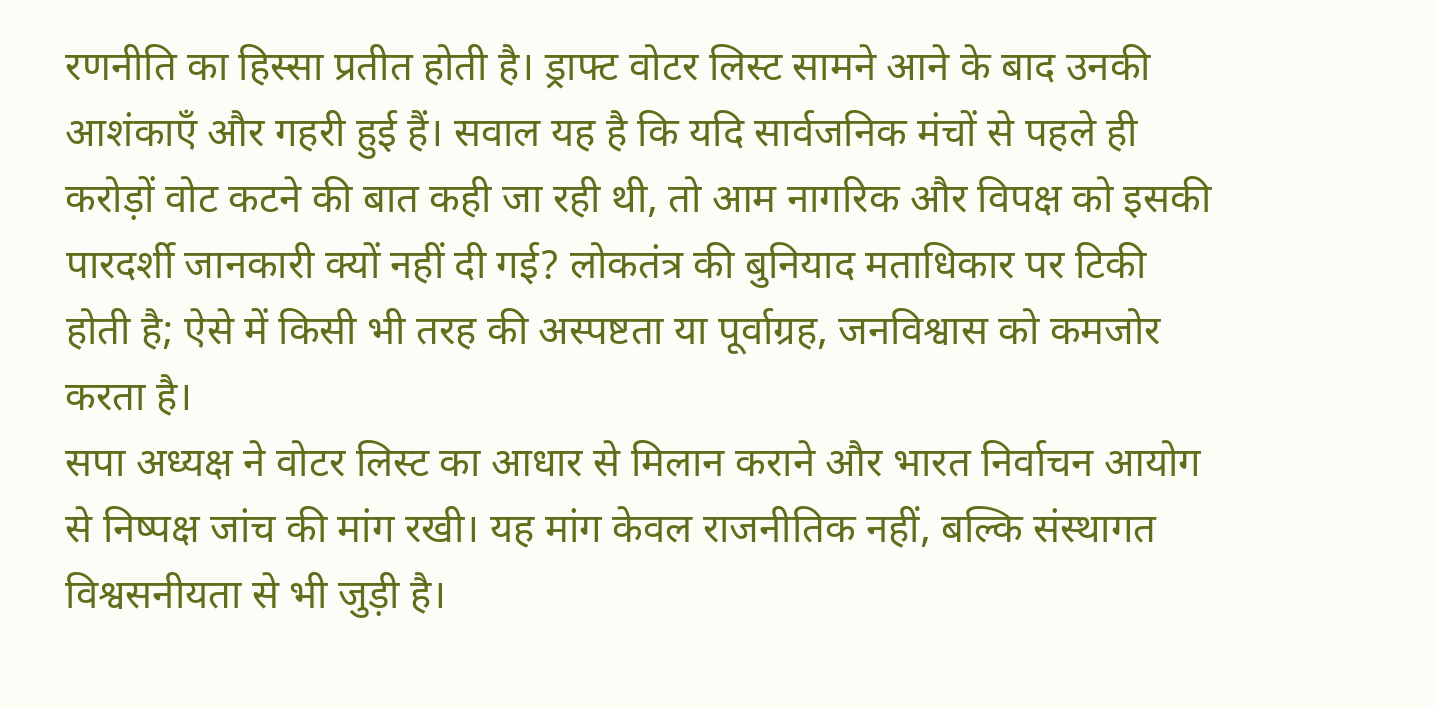रणनीति का हिस्सा प्रतीत होती है। ड्राफ्ट वोटर लिस्ट सामने आने के बाद उनकी आशंकाएँ और गहरी हुई हैं। सवाल यह है कि यदि सार्वजनिक मंचों से पहले ही करोड़ों वोट कटने की बात कही जा रही थी, तो आम नागरिक और विपक्ष को इसकी पारदर्शी जानकारी क्यों नहीं दी गई? लोकतंत्र की बुनियाद मताधिकार पर टिकी होती है; ऐसे में किसी भी तरह की अस्पष्टता या पूर्वाग्रह, जनविश्वास को कमजोर करता है।
सपा अध्यक्ष ने वोटर लिस्ट का आधार से मिलान कराने और भारत निर्वाचन आयोग से निष्पक्ष जांच की मांग रखी। यह मांग केवल राजनीतिक नहीं, बल्कि संस्थागत विश्वसनीयता से भी जुड़ी है।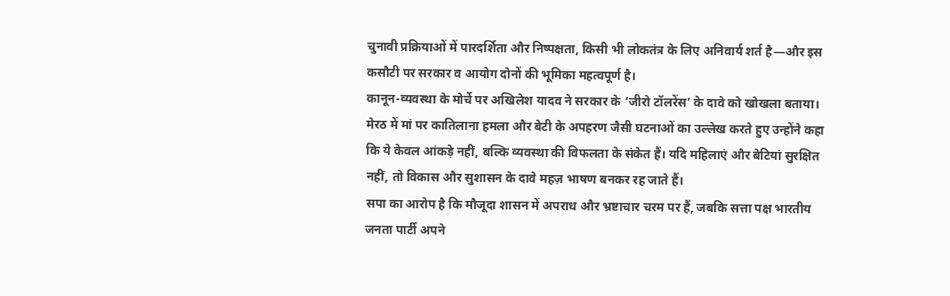चुनावी प्रक्रियाओं में पारदर्शिता और निष्पक्षता, किसी भी लोकतंत्र के लिए अनिवार्य शर्त है—और इस कसौटी पर सरकार व आयोग दोनों की भूमिका महत्वपूर्ण है।
कानून-व्यवस्था के मोर्चे पर अखिलेश यादव ने सरकार के ‘जीरो टॉलरेंस’ के दावे को खोखला बताया। मेरठ में मां पर कातिलाना हमला और बेटी के अपहरण जैसी घटनाओं का उल्लेख करते हुए उन्होंने कहा कि ये केवल आंकड़े नहीं, बल्कि व्यवस्था की विफलता के संकेत हैं। यदि महिलाएं और बेटियां सुरक्षित नहीं, तो विकास और सुशासन के दावे महज़ भाषण बनकर रह जाते हैं।
सपा का आरोप है कि मौजूदा शासन में अपराध और भ्रष्टाचार चरम पर हैं, जबकि सत्ता पक्ष भारतीय जनता पार्टी अपने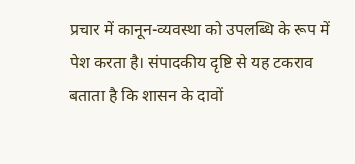प्रचार में कानून-व्यवस्था को उपलब्धि के रूप में पेश करता है। संपादकीय दृष्टि से यह टकराव बताता है कि शासन के दावों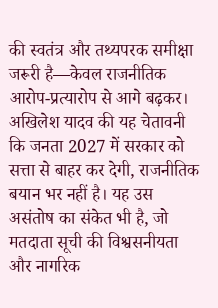की स्वतंत्र और तथ्यपरक समीक्षा जरूरी है—केवल राजनीतिक आरोप-प्रत्यारोप से आगे बढ़कर।
अखिलेश यादव की यह चेतावनी कि जनता 2027 में सरकार को सत्ता से बाहर कर देगी, राजनीतिक बयान भर नहीं है। यह उस असंतोष का संकेत भी है, जो मतदाता सूची की विश्वसनीयता और नागरिक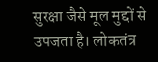सुरक्षा जैसे मूल मुद्दों से उपजता है। लोकतंत्र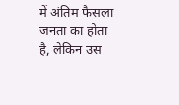में अंतिम फैसला जनता का होता है, लेकिन उस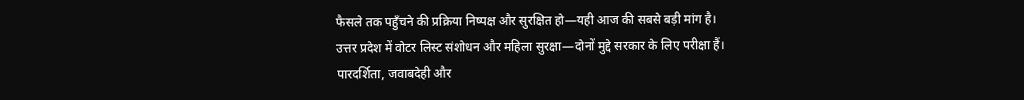फैसले तक पहुँचने की प्रक्रिया निष्पक्ष और सुरक्षित हो—यही आज की सबसे बड़ी मांग है।
उत्तर प्रदेश में वोटर लिस्ट संशोधन और महिला सुरक्षा—दोनों मुद्दे सरकार के लिए परीक्षा हैं। पारदर्शिता, जवाबदेही और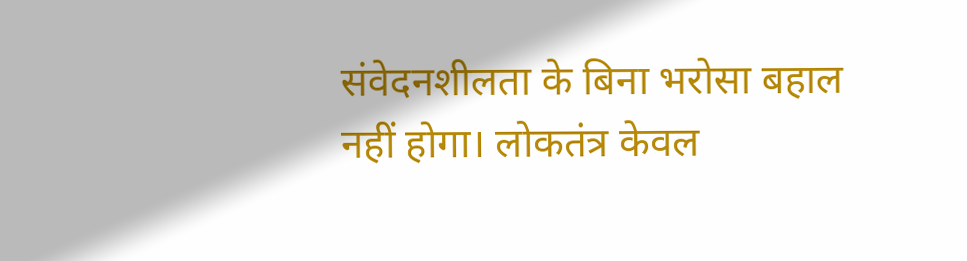संवेदनशीलता के बिना भरोसा बहाल नहीं होगा। लोकतंत्र केवल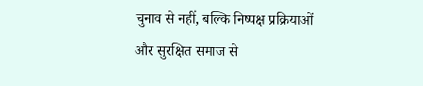चुनाव से नहीं, बल्कि निष्पक्ष प्रक्रियाओं और सुरक्षित समाज से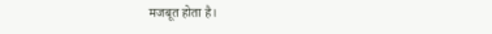मजबूत होता है।